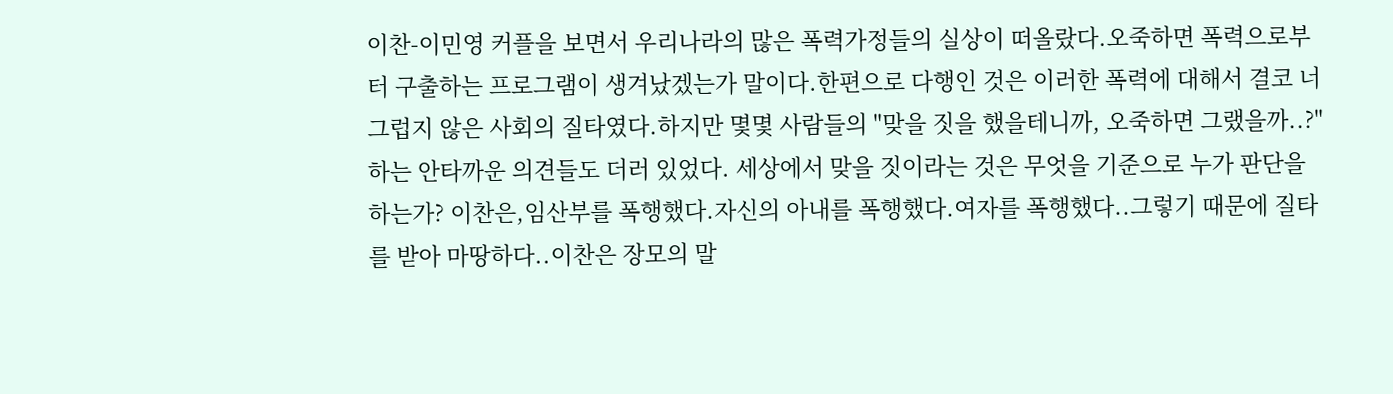이찬-이민영 커플을 보면서 우리나라의 많은 폭력가정들의 실상이 떠올랐다.오죽하면 폭력으로부터 구출하는 프로그램이 생겨났겠는가 말이다.한편으로 다행인 것은 이러한 폭력에 대해서 결코 너그럽지 않은 사회의 질타였다.하지만 몇몇 사람들의 "맞을 짓을 했을테니까, 오죽하면 그랬을까..?" 하는 안타까운 의견들도 더러 있었다. 세상에서 맞을 짓이라는 것은 무엇을 기준으로 누가 판단을 하는가? 이찬은,임산부를 폭행했다.자신의 아내를 폭행했다.여자를 폭행했다..그렇기 때문에 질타를 받아 마땅하다..이찬은 장모의 말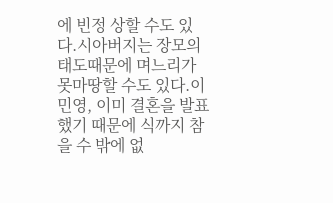에 빈정 상할 수도 있다.시아버지는 장모의 태도때문에 며느리가 못마땅할 수도 있다.이민영, 이미 결혼을 발표했기 때문에 식까지 참을 수 밖에 없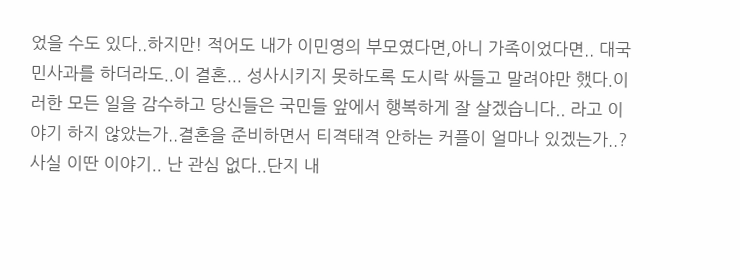었을 수도 있다..하지만! 적어도 내가 이민영의 부모였다면,아니 가족이었다면.. 대국민사과를 하더라도..이 결혼... 성사시키지 못하도록 도시락 싸들고 말려야만 했다.이러한 모든 일을 감수하고 당신들은 국민들 앞에서 행복하게 잘 살겠습니다.. 라고 이야기 하지 않았는가..결혼을 준비하면서 티격태격 안하는 커플이 얼마나 있겠는가..? 사실 이딴 이야기.. 난 관심 없다..단지 내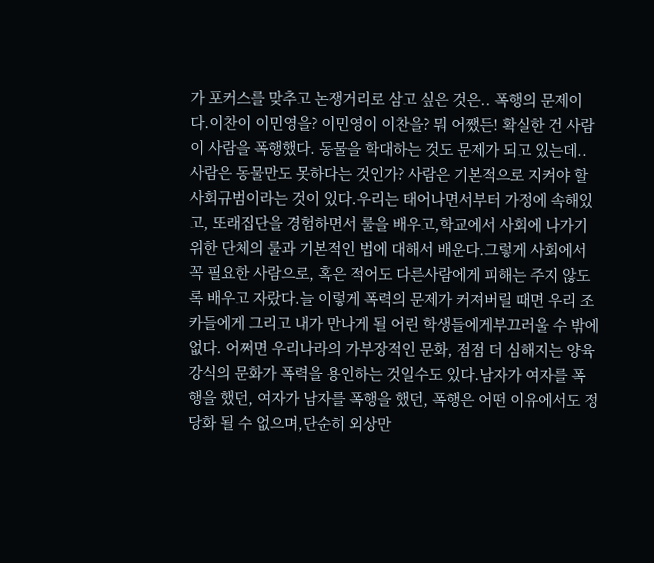가 포커스를 맞추고 논쟁거리로 삼고 싶은 것은.. 폭행의 문제이다.이찬이 이민영을? 이민영이 이찬을? 뭐 어쨌든! 확실한 건 사람이 사람을 폭행했다. 동물을 학대하는 것도 문제가 되고 있는데.. 사람은 동물만도 못하다는 것인가? 사람은 기본적으로 지켜야 할 사회규범이라는 것이 있다.우리는 태어나면서부터 가정에 속해있고, 또래집단을 경험하면서 룰을 배우고,학교에서 사회에 나가기 위한 단체의 룰과 기본적인 법에 대해서 배운다.그렇게 사회에서 꼭 필요한 사람으로, 혹은 적어도 다른사람에게 피해는 주지 않도록 배우고 자랐다.늘 이렇게 폭력의 문제가 커져버릴 때면 우리 조카들에게 그리고 내가 만나게 될 어린 학생들에게부끄러울 수 밖에 없다. 어쩌면 우리나라의 가부장적인 문화, 점점 더 심해지는 양육강식의 문화가 폭력을 용인하는 것일수도 있다.남자가 여자를 폭행을 했던, 여자가 남자를 폭행을 했던, 폭행은 어떤 이유에서도 정당화 될 수 없으며,단순히 외상만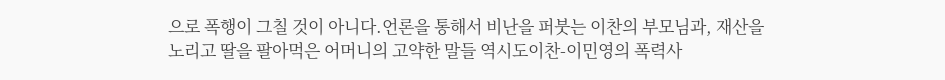으로 폭행이 그칠 것이 아니다.언론을 통해서 비난을 퍼붓는 이찬의 부모님과, 재산을 노리고 딸을 팔아먹은 어머니의 고약한 말들 역시도이찬-이민영의 폭력사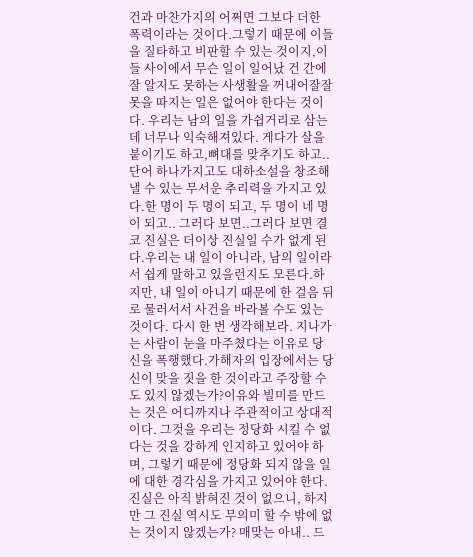건과 마찬가지의 어쩌면 그보다 더한 폭력이라는 것이다.그렇기 때문에 이들을 질타하고 비판할 수 있는 것이지,이들 사이에서 무슨 일이 일어났 건 간에 잘 알지도 못하는 사생활을 꺼내어잘잘못을 따지는 일은 없어야 한다는 것이다. 우리는 남의 일을 가쉽거리로 삼는데 너무나 익숙해져있다. 게다가 살을 붙이기도 하고,뼈대를 맞추기도 하고.. 단어 하나가지고도 대하소설을 창조해 낼 수 있는 무서운 추리력을 가지고 있다.한 명이 두 명이 되고, 두 명이 네 명이 되고.. 그러다 보면..그러다 보면 결코 진실은 더이상 진실일 수가 없게 된다.우리는 내 일이 아니라, 남의 일이라서 쉽게 말하고 있을런지도 모른다.하지만, 내 일이 아니기 때문에 한 걸음 뒤로 물러서서 사건을 바라볼 수도 있는 것이다. 다시 한 번 생각해보라. 지나가는 사람이 눈을 마주쳤다는 이유로 당신을 폭행했다.가해자의 입장에서는 당신이 맞을 짓을 한 것이라고 주장할 수도 있지 않겠는가?이유와 빌미를 만드는 것은 어디까지나 주관적이고 상대적이다. 그것을 우리는 정당화 시킬 수 없다는 것을 강하게 인지하고 있어야 하며, 그렇기 때문에 정당화 되지 않을 일에 대한 경각심을 가지고 있어야 한다. 진실은 아직 밝혀진 것이 없으니, 하지만 그 진실 역시도 무의미 할 수 밖에 없는 것이지 않겠는가? 매맞는 아내.. 드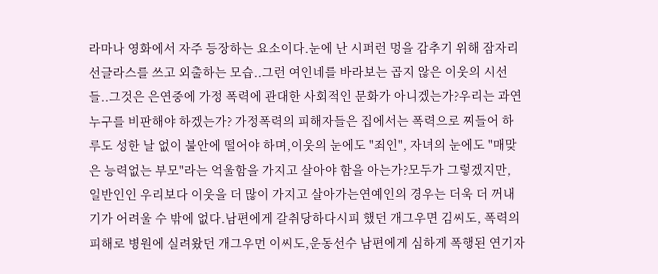라마나 영화에서 자주 등장하는 요소이다.눈에 난 시퍼런 멍을 감추기 위해 잠자리 선글라스를 쓰고 외출하는 모습..그런 여인네를 바라보는 곱지 않은 이웃의 시선들..그것은 은연중에 가정 폭력에 관대한 사회적인 문화가 아니겠는가?우리는 과연 누구를 비판해야 하겠는가? 가정폭력의 피해자들은 집에서는 폭력으로 찌들어 하루도 성한 날 없이 불안에 떨어야 하며,이웃의 눈에도 "죄인", 자녀의 눈에도 "매맞은 능력없는 부모"라는 억울함을 가지고 살아야 함을 아는가?모두가 그렇겠지만, 일반인인 우리보다 이웃을 더 많이 가지고 살아가는연예인의 경우는 더욱 더 꺼내기가 어려울 수 밖에 없다.남편에게 갈취당하다시피 했던 개그우면 김씨도, 폭력의 피해로 병원에 실려왔던 개그우먼 이씨도,운동선수 남편에게 심하게 폭행된 연기자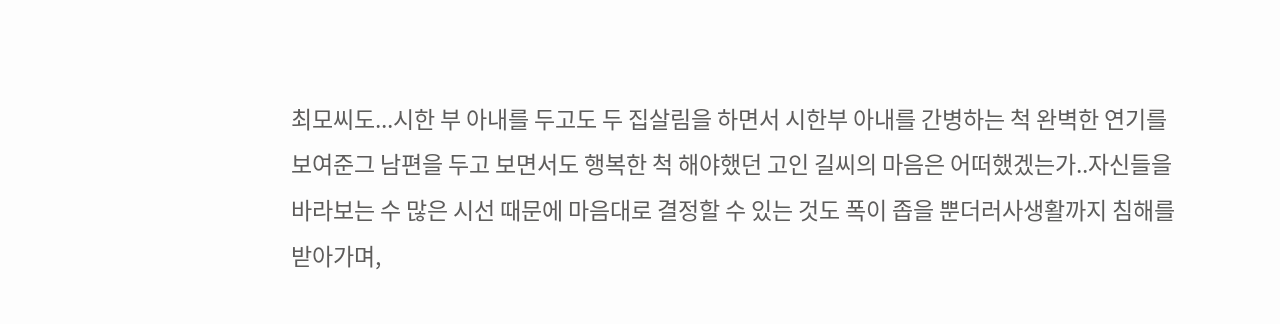최모씨도...시한 부 아내를 두고도 두 집살림을 하면서 시한부 아내를 간병하는 척 완벽한 연기를 보여준그 남편을 두고 보면서도 행복한 척 해야했던 고인 길씨의 마음은 어떠했겠는가..자신들을 바라보는 수 많은 시선 때문에 마음대로 결정할 수 있는 것도 폭이 좁을 뿐더러사생활까지 침해를 받아가며,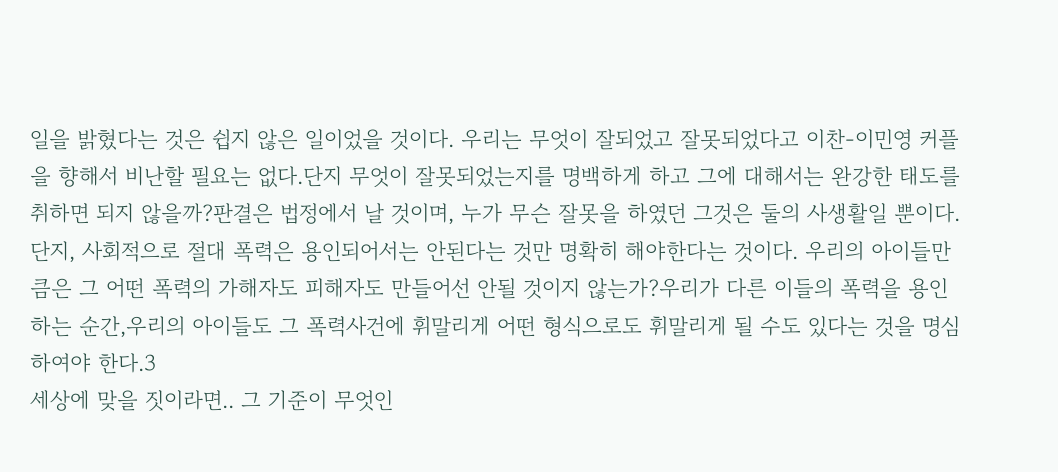일을 밝혔다는 것은 쉽지 않은 일이었을 것이다. 우리는 무엇이 잘되었고 잘못되었다고 이찬-이민영 커플을 향해서 비난할 필요는 없다.단지 무엇이 잘못되었는지를 명백하게 하고 그에 대해서는 완강한 태도를 취하면 되지 않을까?판결은 법정에서 날 것이며, 누가 무슨 잘못을 하였던 그것은 둘의 사생활일 뿐이다.단지, 사회적으로 절대 폭력은 용인되어서는 안된다는 것만 명확히 해야한다는 것이다. 우리의 아이들만큼은 그 어떤 폭력의 가해자도 피해자도 만들어선 안될 것이지 않는가?우리가 다른 이들의 폭력을 용인하는 순간,우리의 아이들도 그 폭력사건에 휘말리게 어떤 형식으로도 휘말리게 될 수도 있다는 것을 명심하여야 한다.3
세상에 맞을 짓이라면.. 그 기준이 무엇인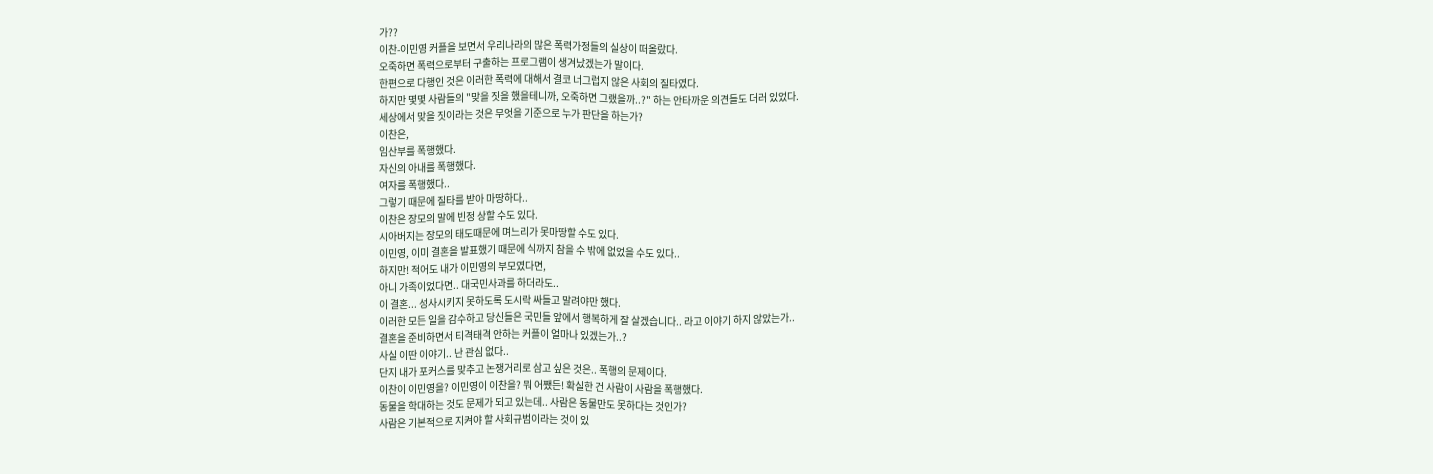가??
이찬-이민영 커플을 보면서 우리나라의 많은 폭력가정들의 실상이 떠올랐다.
오죽하면 폭력으로부터 구출하는 프로그램이 생겨났겠는가 말이다.
한편으로 다행인 것은 이러한 폭력에 대해서 결코 너그럽지 않은 사회의 질타였다.
하지만 몇몇 사람들의 "맞을 짓을 했을테니까, 오죽하면 그랬을까..?" 하는 안타까운 의견들도 더러 있었다.
세상에서 맞을 짓이라는 것은 무엇을 기준으로 누가 판단을 하는가?
이찬은,
임산부를 폭행했다.
자신의 아내를 폭행했다.
여자를 폭행했다..
그렇기 때문에 질타를 받아 마땅하다..
이찬은 장모의 말에 빈정 상할 수도 있다.
시아버지는 장모의 태도때문에 며느리가 못마땅할 수도 있다.
이민영, 이미 결혼을 발표했기 때문에 식까지 참을 수 밖에 없었을 수도 있다..
하지만! 적어도 내가 이민영의 부모였다면,
아니 가족이었다면.. 대국민사과를 하더라도..
이 결혼... 성사시키지 못하도록 도시락 싸들고 말려야만 했다.
이러한 모든 일을 감수하고 당신들은 국민들 앞에서 행복하게 잘 살겠습니다.. 라고 이야기 하지 않았는가..
결혼을 준비하면서 티격태격 안하는 커플이 얼마나 있겠는가..?
사실 이딴 이야기.. 난 관심 없다..
단지 내가 포커스를 맞추고 논쟁거리로 삼고 싶은 것은.. 폭행의 문제이다.
이찬이 이민영을? 이민영이 이찬을? 뭐 어쨌든! 확실한 건 사람이 사람을 폭행했다.
동물을 학대하는 것도 문제가 되고 있는데.. 사람은 동물만도 못하다는 것인가?
사람은 기본적으로 지켜야 할 사회규범이라는 것이 있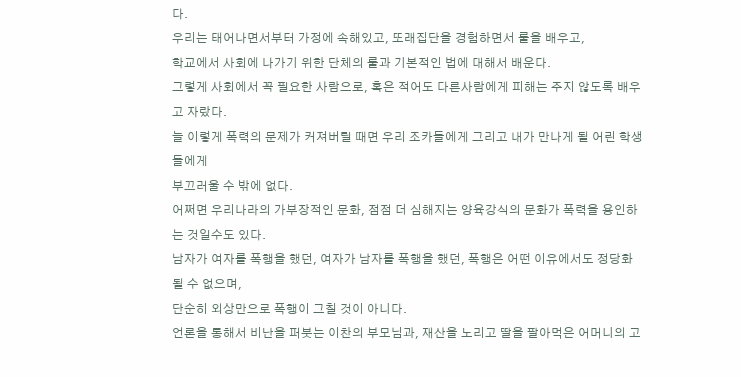다.
우리는 태어나면서부터 가정에 속해있고, 또래집단을 경험하면서 룰을 배우고,
학교에서 사회에 나가기 위한 단체의 룰과 기본적인 법에 대해서 배운다.
그렇게 사회에서 꼭 필요한 사람으로, 혹은 적어도 다른사람에게 피해는 주지 않도록 배우고 자랐다.
늘 이렇게 폭력의 문제가 커져버릴 때면 우리 조카들에게 그리고 내가 만나게 될 어린 학생들에게
부끄러울 수 밖에 없다.
어쩌면 우리나라의 가부장적인 문화, 점점 더 심해지는 양육강식의 문화가 폭력을 용인하는 것일수도 있다.
남자가 여자를 폭행을 했던, 여자가 남자를 폭행을 했던, 폭행은 어떤 이유에서도 정당화 될 수 없으며,
단순히 외상만으로 폭행이 그칠 것이 아니다.
언론을 통해서 비난을 퍼붓는 이찬의 부모님과, 재산을 노리고 딸을 팔아먹은 어머니의 고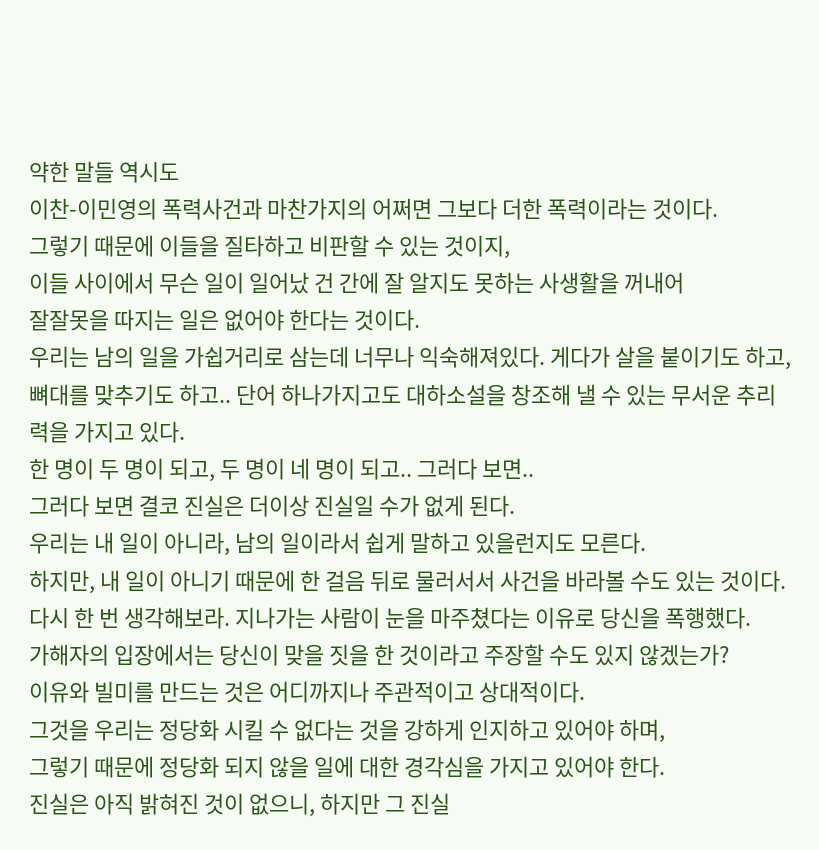약한 말들 역시도
이찬-이민영의 폭력사건과 마찬가지의 어쩌면 그보다 더한 폭력이라는 것이다.
그렇기 때문에 이들을 질타하고 비판할 수 있는 것이지,
이들 사이에서 무슨 일이 일어났 건 간에 잘 알지도 못하는 사생활을 꺼내어
잘잘못을 따지는 일은 없어야 한다는 것이다.
우리는 남의 일을 가쉽거리로 삼는데 너무나 익숙해져있다. 게다가 살을 붙이기도 하고,
뼈대를 맞추기도 하고.. 단어 하나가지고도 대하소설을 창조해 낼 수 있는 무서운 추리력을 가지고 있다.
한 명이 두 명이 되고, 두 명이 네 명이 되고.. 그러다 보면..
그러다 보면 결코 진실은 더이상 진실일 수가 없게 된다.
우리는 내 일이 아니라, 남의 일이라서 쉽게 말하고 있을런지도 모른다.
하지만, 내 일이 아니기 때문에 한 걸음 뒤로 물러서서 사건을 바라볼 수도 있는 것이다.
다시 한 번 생각해보라. 지나가는 사람이 눈을 마주쳤다는 이유로 당신을 폭행했다.
가해자의 입장에서는 당신이 맞을 짓을 한 것이라고 주장할 수도 있지 않겠는가?
이유와 빌미를 만드는 것은 어디까지나 주관적이고 상대적이다.
그것을 우리는 정당화 시킬 수 없다는 것을 강하게 인지하고 있어야 하며,
그렇기 때문에 정당화 되지 않을 일에 대한 경각심을 가지고 있어야 한다.
진실은 아직 밝혀진 것이 없으니, 하지만 그 진실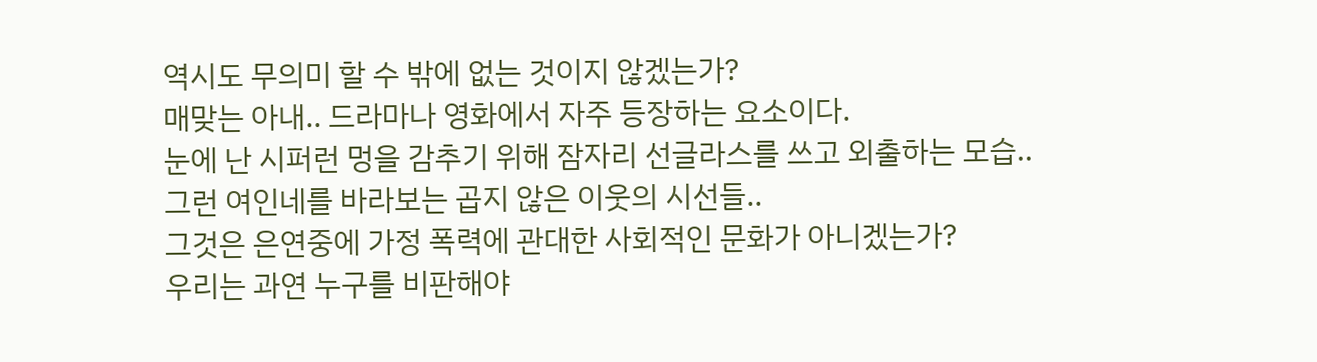역시도 무의미 할 수 밖에 없는 것이지 않겠는가?
매맞는 아내.. 드라마나 영화에서 자주 등장하는 요소이다.
눈에 난 시퍼런 멍을 감추기 위해 잠자리 선글라스를 쓰고 외출하는 모습..
그런 여인네를 바라보는 곱지 않은 이웃의 시선들..
그것은 은연중에 가정 폭력에 관대한 사회적인 문화가 아니겠는가?
우리는 과연 누구를 비판해야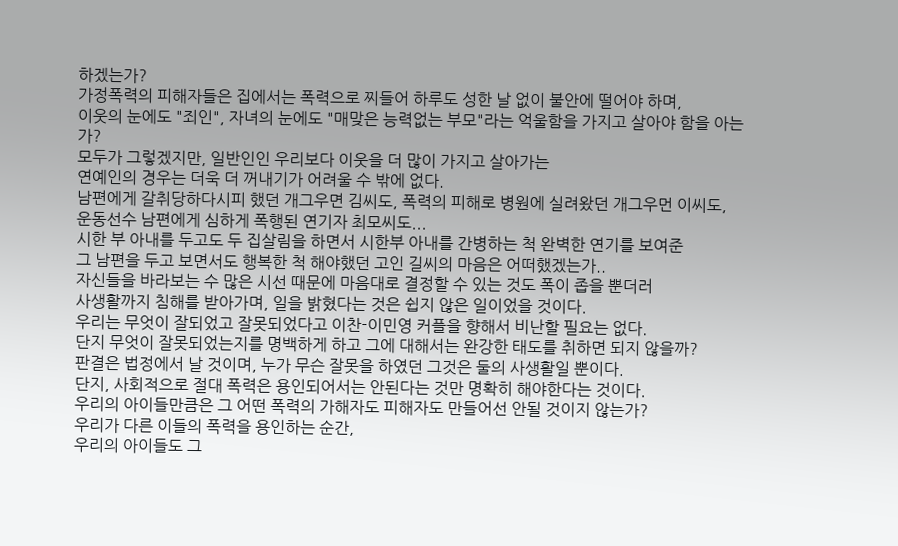하겠는가?
가정폭력의 피해자들은 집에서는 폭력으로 찌들어 하루도 성한 날 없이 불안에 떨어야 하며,
이웃의 눈에도 "죄인", 자녀의 눈에도 "매맞은 능력없는 부모"라는 억울함을 가지고 살아야 함을 아는가?
모두가 그렇겠지만, 일반인인 우리보다 이웃을 더 많이 가지고 살아가는
연예인의 경우는 더욱 더 꺼내기가 어려울 수 밖에 없다.
남편에게 갈취당하다시피 했던 개그우면 김씨도, 폭력의 피해로 병원에 실려왔던 개그우먼 이씨도,
운동선수 남편에게 심하게 폭행된 연기자 최모씨도...
시한 부 아내를 두고도 두 집살림을 하면서 시한부 아내를 간병하는 척 완벽한 연기를 보여준
그 남편을 두고 보면서도 행복한 척 해야했던 고인 길씨의 마음은 어떠했겠는가..
자신들을 바라보는 수 많은 시선 때문에 마음대로 결정할 수 있는 것도 폭이 좁을 뿐더러
사생활까지 침해를 받아가며, 일을 밝혔다는 것은 쉽지 않은 일이었을 것이다.
우리는 무엇이 잘되었고 잘못되었다고 이찬-이민영 커플을 향해서 비난할 필요는 없다.
단지 무엇이 잘못되었는지를 명백하게 하고 그에 대해서는 완강한 태도를 취하면 되지 않을까?
판결은 법정에서 날 것이며, 누가 무슨 잘못을 하였던 그것은 둘의 사생활일 뿐이다.
단지, 사회적으로 절대 폭력은 용인되어서는 안된다는 것만 명확히 해야한다는 것이다.
우리의 아이들만큼은 그 어떤 폭력의 가해자도 피해자도 만들어선 안될 것이지 않는가?
우리가 다른 이들의 폭력을 용인하는 순간,
우리의 아이들도 그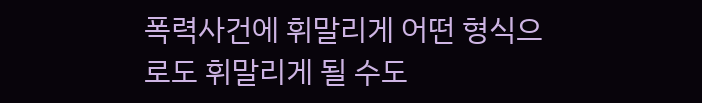폭력사건에 휘말리게 어떤 형식으로도 휘말리게 될 수도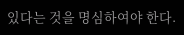있다는 것을 명심하여야 한다.